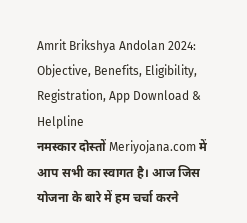Amrit Brikshya Andolan 2024: Objective, Benefits, Eligibility, Registration, App Download & Helpline
नमस्कार दोस्तों Meriyojana.com में आप सभी का स्वागत है। आज जिस योजना के बारे में हम चर्चा करने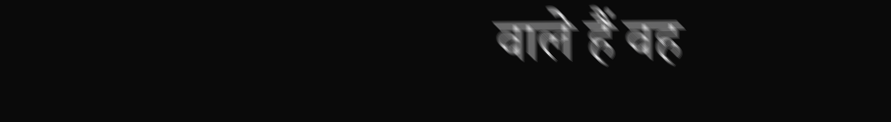वाले हैं वह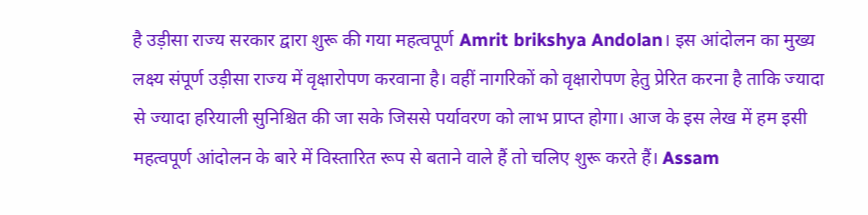है उड़ीसा राज्य सरकार द्वारा शुरू की गया महत्वपूर्ण Amrit brikshya Andolan। इस आंदोलन का मुख्य लक्ष्य संपूर्ण उड़ीसा राज्य में वृक्षारोपण करवाना है। वहीं नागरिकों को वृक्षारोपण हेतु प्रेरित करना है ताकि ज्यादा से ज्यादा हरियाली सुनिश्चित की जा सके जिससे पर्यावरण को लाभ प्राप्त होगा। आज के इस लेख में हम इसी महत्वपूर्ण आंदोलन के बारे में विस्तारित रूप से बताने वाले हैं तो चलिए शुरू करते हैं। Assam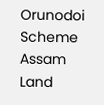Orunodoi Scheme Assam Land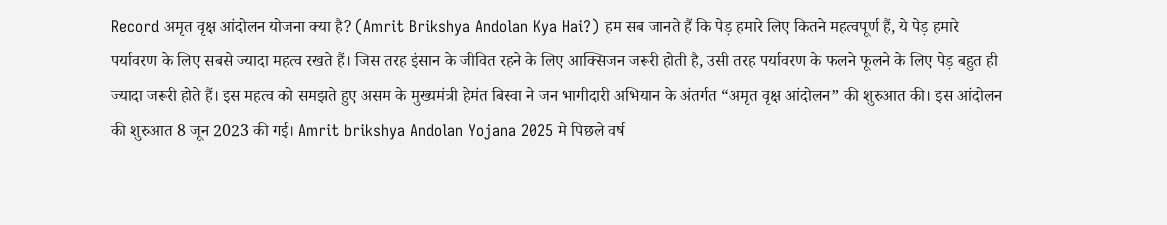Record अमृत वृक्ष आंदोलन योजना क्या है? (Amrit Brikshya Andolan Kya Hai?) हम सब जानते हैं कि पेड़ हमारे लिए कितने महत्वपूर्ण हैं, ये पेड़ हमारे पर्यावरण के लिए सबसे ज्यादा महत्व रखते हैं। जिस तरह इंसान के जीवित रहने के लिए आक्सिजन जरूरी होती है, उसी तरह पर्यावरण के फलने फूलने के लिए पेड़ बहुत ही ज्यादा जरूरी होते हैं। इस महत्व को समझते हुए असम के मुख्यमंत्री हेमंत बिस्वा ने जन भागीदारी अभियान के अंतर्गत “अमृत वृक्ष आंदोलन” की शुरुआत की। इस आंदोलन की शुरुआत 8 जून 2023 की गई। Amrit brikshya Andolan Yojana 2025 मे पिछले वर्ष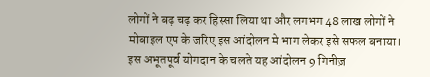लोगों ने बढ़ चढ़ कर हिस्सा लिया था और लगभग 48 लाख लोगों ने मोबाइल एप के जरिए इस आंदोलन मे भाग लेकर इसे सफल बनाया। इस अभूतपूर्व योगदान के चलते यह आंदोलन 9 गिनीज़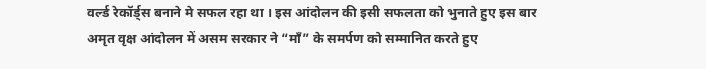वर्ल्ड रेकॉर्ड्स बनाने मे सफल रहा था । इस आंदोलन की इसी सफलता को भुनाते हुए इस बार अमृत वृक्ष आंदोलन में असम सरकार ने “माँ” के समर्पण को सम्मानित करते हुए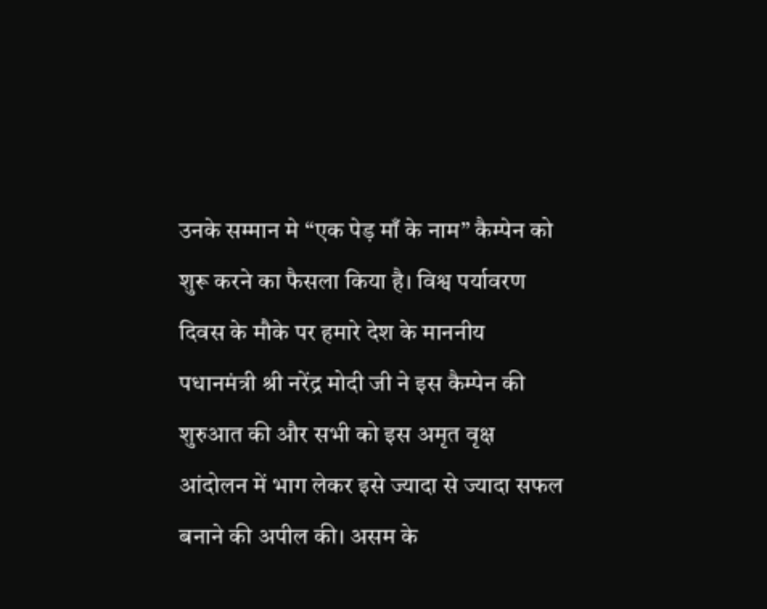उनके सम्मान मे “एक पेड़ माँ के नाम” कैम्पेन को शुरू करने का फैसला किया है। विश्व पर्यावरण दिवस के मौके पर हमारे देश के माननीय पधानमंत्री श्री नरेंद्र मोदी जी ने इस कैम्पेन की शुरुआत की और सभी को इस अमृत वृक्ष आंदोलन में भाग लेकर इसे ज्यादा से ज्यादा सफल बनाने की अपील की। असम के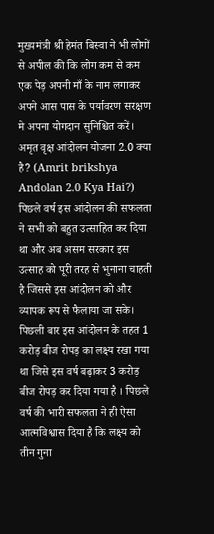मुख्यमंत्री श्री हेमंत बिस्वा ने भी लोगों से अपील की कि लोग कम से कम एक पेड़ अपनी माँ के नाम लगाकर अपने आस पास के पर्यावरण सरक्षण मे अपना योगदान सुनिश्चित करें। अमृत वृक्ष आंदोलन योजना 2.0 क्या है? (Amrit brikshya Andolan 2.0 Kya Hai?) पिछले वर्ष इस आंदोलन की सफलता ने सभी को बहुत उत्साहित कर दिया था और अब असम सरकार इस उत्साह को पूरी तरह से भुनाना चाहती है जिससे इस आंदोलन को और व्यापक रूप से फैलाया जा सके। पिछली बार इस आंदोलन के तहत 1 करोड़ बीज रोपड़ का लक्ष्य रखा गया था जिसे इस वर्ष बढ़ाकर 3 करोड़ बीज रोपड़ कर दिया गया है । पिछले वर्ष की भारी सफलता ने ही ऐसा आत्मविश्वास दिया है कि लक्ष्य को तीन गुना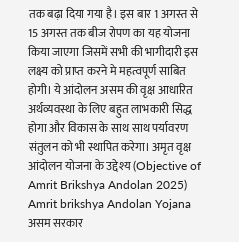तक बढ़ा दिया गया है। इस बार 1 अगस्त से 15 अगस्त तक बीज रोपण का यह योजना किया जाएगा जिसमें सभी की भागीदारी इस लक्ष्य को प्राप्त करने मे महत्वपूर्ण साबित होगी। ये आंदोलन असम की वृक्ष आधारित अर्थव्यवस्था के लिए बहुत लाभकारी सिद्ध होगा और विकास के साथ साथ पर्यावरण संतुलन को भी स्थापित करेगा। अमृत वृक्ष आंदोलन योजना के उद्देश्य (Objective of Amrit Brikshya Andolan 2025) Amrit brikshya Andolan Yojana असम सरकार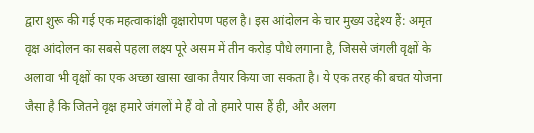द्वारा शुरू की गई एक महत्वाकांक्षी वृक्षारोपण पहल है। इस आंदोलन के चार मुख्य उद्देश्य हैं: अमृत वृक्ष आंदोलन का सबसे पहला लक्ष्य पूरे असम में तीन करोड़ पौधे लगाना है, जिससे जंगली वृक्षों के अलावा भी वृक्षों का एक अच्छा खासा खाका तैयार किया जा सकता है। ये एक तरह की बचत योजना जैसा है कि जितने वृक्ष हमारे जंगलों मे हैं वो तो हमारे पास हैं ही, और अलग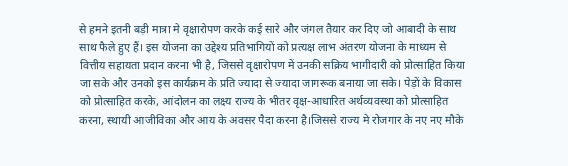से हमने इतनी बड़ी मात्रा मे वृक्षारोपण करके कई सारे और जंगल तैयार कर दिए जो आबादी के साथ साथ फैले हुए हैं। इस योजना का उद्देश्य प्रतिभागियों को प्रत्यक्ष लाभ अंतरण योजना के माध्यम से वित्तीय सहायता प्रदान करना भी है, जिससे वृक्षारोपण में उनकी सक्रिय भागीदारी को प्रोत्साहित किया जा सके और उनको इस कार्यक्रम के प्रति ज्यादा से ज्यादा जागरूक बनाया जा सके। पेड़ों के विकास को प्रोत्साहित करके, आंदोलन का लक्ष्य राज्य के भीतर वृक्ष-आधारित अर्थव्यवस्था को प्रोत्साहित करना, स्थायी आजीविका और आय के अवसर पैदा करना है।जिससे राज्य मे रोजगार के नए नए मौके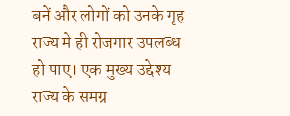बनें और लोगों को उनके गृह राज्य मे ही रोजगार उपलब्ध हो पाए। एक मुख्य उद्देश्य राज्य के समग्र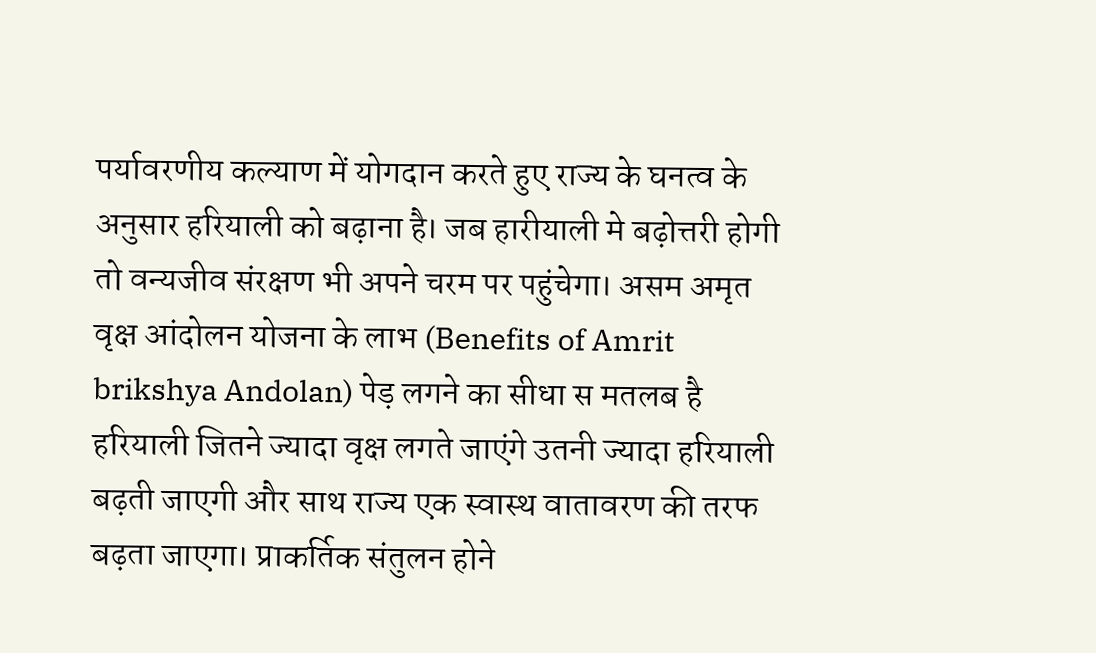पर्यावरणीय कल्याण में योगदान करते हुए राज्य के घनत्व के अनुसार हरियाली को बढ़ाना है। जब हारीयाली मे बढ़ोत्तरी होगी तो वन्यजीव संरक्षण भी अपने चरम पर पहुंचेगा। असम अमृत वृक्ष आंदोलन योजना के लाभ (Benefits of Amrit brikshya Andolan) पेड़ लगने का सीधा स मतलब है हरियाली जितने ज्यादा वृक्ष लगते जाएंगे उतनी ज्यादा हरियाली बढ़ती जाएगी और साथ राज्य एक स्वास्थ वातावरण की तरफ बढ़ता जाएगा। प्राकर्तिक संतुलन होने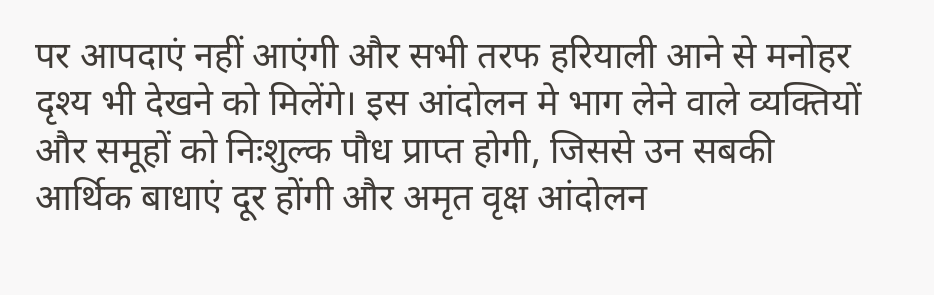पर आपदाएं नहीं आएंगी और सभी तरफ हरियाली आने से मनोहर दृश्य भी देखने को मिलेंगे। इस आंदोलन मे भाग लेने वाले व्यक्तियों और समूहों को निःशुल्क पौध प्राप्त होगी, जिससे उन सबकी आर्थिक बाधाएं दूर होंगी और अमृत वृक्ष आंदोलन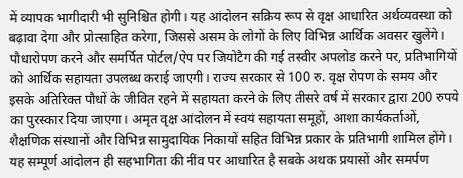में व्यापक भागीदारी भी सुनिश्चित होगी। यह आंदोलन सक्रिय रूप से वृक्ष आधारित अर्थव्यवस्था को बढ़ावा देगा और प्रोत्साहित करेगा, जिससे असम के लोगों के लिए विभिन्न आर्थिक अवसर खुलेंगे। पौधारोपण करने और समर्पित पोर्टल/ऐप पर जियोटैग की गई तस्वीर अपलोड करने पर, प्रतिभागियों को आर्थिक सहायता उपलब्ध कराई जाएगी। राज्य सरकार से 100 रु. वृक्ष रोपण के समय और इसके अतिरिक्त पौधों के जीवित रहने में सहायता करने के लिए तीसरे वर्ष में सरकार द्वारा 200 रुपये का पुरस्कार दिया जाएगा। अमृत वृक्ष आंदोलन में स्वयं सहायता समूहों, आशा कार्यकर्ताओं, शैक्षणिक संस्थानों और विभिन्न सामुदायिक निकायों सहित विभिन्न प्रकार के प्रतिभागी शामिल होंगे। यह सम्पूर्ण आंदोलन ही सहभागिता की नींव पर आधारित है सबके अथक प्रयासों और समर्पण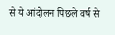से ये आंदोलन पिछले वर्ष से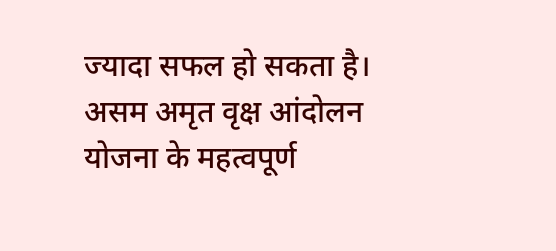ज्यादा सफल हो सकता है। असम अमृत वृक्ष आंदोलन योजना के महत्वपूर्ण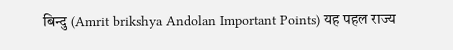बिन्दु (Amrit brikshya Andolan Important Points) यह पहल राज्य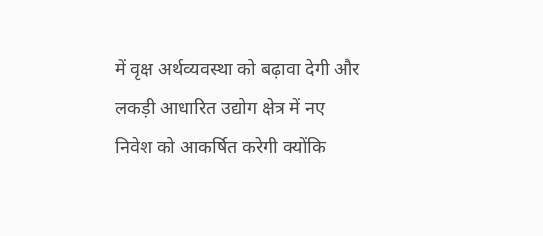में वृक्ष अर्थव्यवस्था को बढ़ावा देगी और लकड़ी आधारित उद्योग क्षेत्र में नए निवेश को आकर्षित करेगी क्योंकि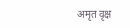अमृत वृक्ष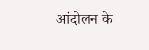आंदोलन के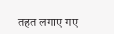तहत लगाए गए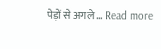पेड़ों से अगले … Read more